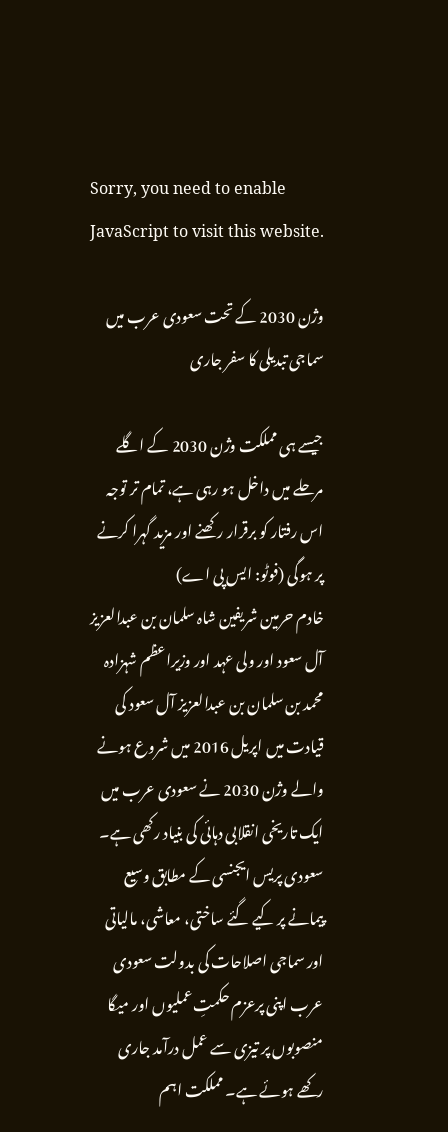Sorry, you need to enable JavaScript to visit this website.

وژن 2030 کے تحت سعودی عرب میں سماجی تبدیلی کا سفر جاری

جیسے ہی مملکت وژن 2030 کے اگلے مرحلے میں داخل ہو رہی ہے، تمام تر توجہ اس رفتار کو برقرار رکھنے اور مزید گہرا کرنے پر ہوگی (فوٹو: ایس پی اے)
خادم حرمین شریفین شاہ سلمان بن عبدالعزیز آل سعود اور ولی عہد اور وزیراعظم شہزادہ محمد بن سلمان بن عبدالعزیز آل سعود کی قیادت میں اپریل 2016 میں شروع ہونے والے وژن 2030 نے سعودی عرب میں ایک تاریخی انقلابی دہائی کی بنیاد رکھی ہے۔
سعودی پریس ایجنسی کے مطابق وسیع پیمانے پر کیے گئے ساختی، معاشی، مالیاتی اور سماجی اصلاحات کی بدولت سعودی عرب اپنی پرعزم حکمتِ عملیوں اور میگا منصوبوں پر تیزی سے عمل درآمد جاری رکھے ہوئے ہے۔ مملکت اہم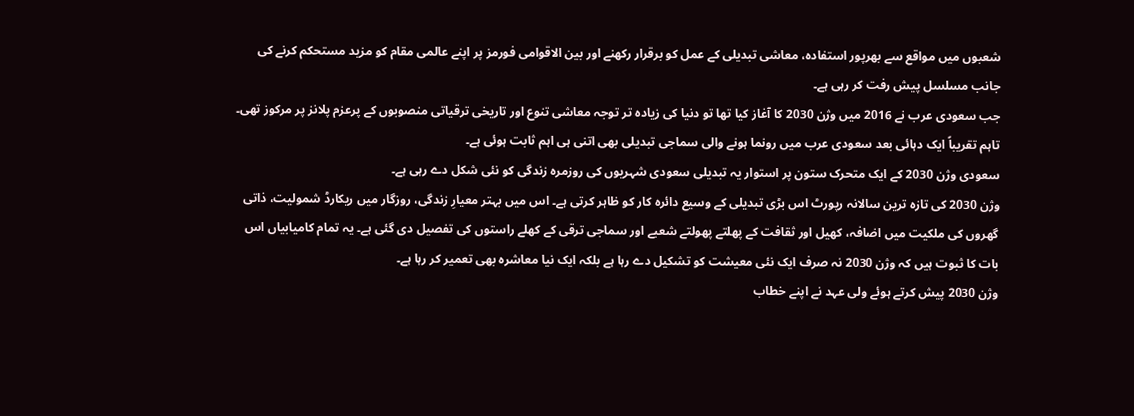شعبوں میں مواقع سے بھرپور استفادہ، معاشی تبدیلی کے عمل کو برقرار رکھنے اور بین الاقوامی فورمز پر اپنے عالمی مقام کو مزید مستحکم کرنے کی جانب مسلسل پیش رفت کر رہی ہے۔
جب سعودی عرب نے 2016 میں وژن 2030 کا آغاز کیا تھا تو دنیا کی زیادہ تر توجہ معاشی تنوع اور تاریخی ترقیاتی منصوبوں کے پرعزم پلانز پر مرکوز تھی۔ تاہم تقریباً ایک دہائی بعد سعودی عرب میں رونما ہونے والی سماجی تبدیلی بھی اتنی ہی اہم ثابت ہوئی ہے۔
سعودی وژن 2030 کے ایک متحرک ستون پر استوار یہ تبدیلی سعودی شہریوں کی روزمرہ زندگی کو نئی شکل دے رہی ہے۔
وژن 2030 کی تازہ ترین سالانہ رپورٹ اس بڑی تبدیلی کے وسیع دائرہ کار کو ظاہر کرتی ہے۔ اس میں بہتر معیارِ زندگی، روزگار میں ریکارڈ شمولیت، ذاتی گھروں کی ملکیت میں اضافہ، کھیل اور ثقافت کے پھلتے پھولتے شعبے اور سماجی ترقی کے کھلے راستوں کی تفصیل دی گئی ہے۔ یہ تمام کامیابیاں اس بات کا ثبوت ہیں کہ وژن 2030 نہ صرف ایک نئی معیشت کو تشکیل دے رہا ہے بلکہ ایک نیا معاشرہ بھی تعمیر کر رہا ہے۔
وژن 2030 پیش کرتے ہوئے ولی عہد نے اپنے خطاب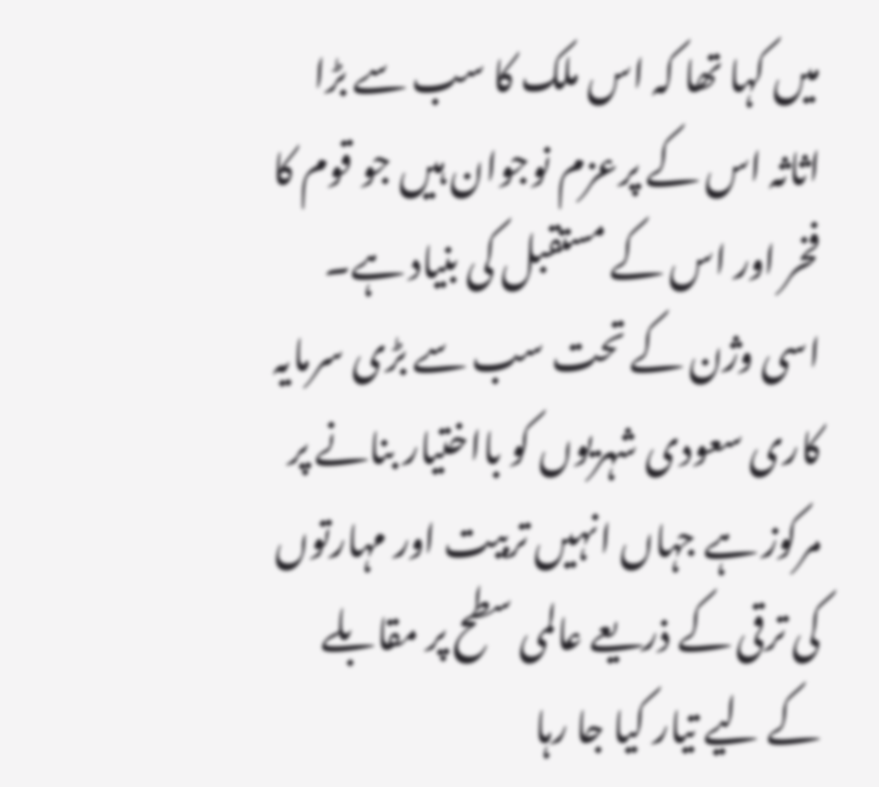میں کہا تھا کہ اس ملک کا سب سے بڑا اثاثہ اس کے پرعزم نوجوان ہیں جو قوم کا فخر اور اس کے مستقبل کی بنیاد ہے۔
اسی وژن کے تحت سب سے بڑی سرمایہ کاری سعودی شہریوں کو بااختیار بنانے پر مرکوز ہے جہاں انہیں تربیت اور مہارتوں کی ترقی کے ذریعے عالمی سطح پر مقابلے کے لیے تیار کیا جا رہا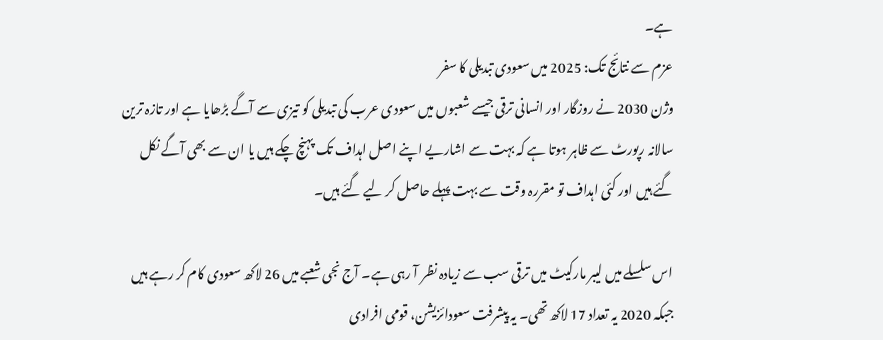ہے۔
عزم سے نتائج تک: 2025 میں سعودی تبدیلی کا سفر
وژن 2030 نے روزگار اور انسانی ترقی جیسے شعبوں میں سعودی عرب کی تبدیلی کو تیزی سے آگے بڑھایا ہے اور تازہ ترین سالانہ رپورٹ سے ظاہر ہوتا ہے کہ بہت سے اشاریے اپنے اصل اہداف تک پہنچ چکے ہیں یا ان سے بھی آگے نکل گئے ہیں اور کئی اہداف تو مقررہ وقت سے بہت پہلے حاصل کر لیے گئے ہیں۔

اس سلسلے میں لیبر مارکیٹ میں ترقی سب سے زیادہ نظر آ رہی ہے۔ آج نجی شعبے میں 26 لاکھ سعودی کام کر رہے ہیں جبکہ 2020 یہ تعداد 17 لاکھ تھی۔ یہ پیشرفت سعودائزیشن، قومی افرادی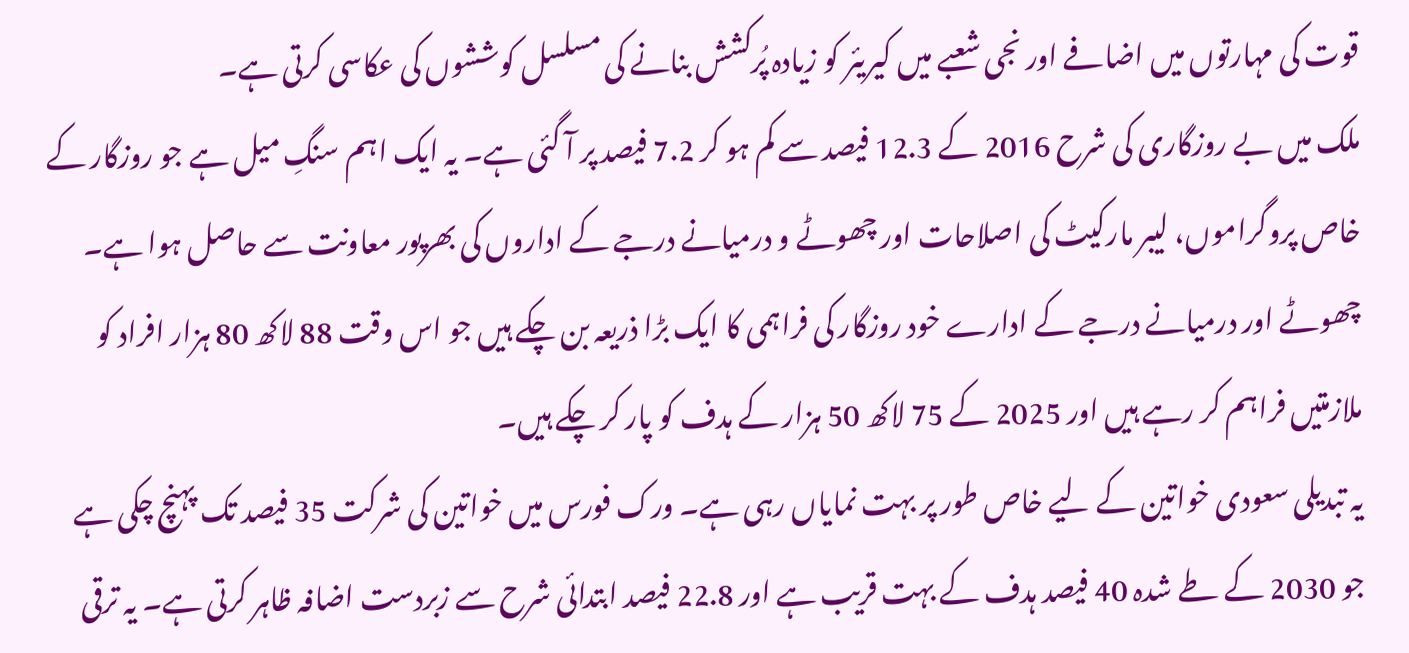قوت کی مہارتوں میں اضافے اور نجی شعبے میں کیریئر کو زیادہ پُرکشش بنانے کی مسلسل کوششوں کی عکاسی کرتی ہے۔
ملک میں بے روزگاری کی شرح 2016 کے 12.3 فیصد سے کم ہو کر 7.2 فیصد پر آ گئی ہے۔ یہ ایک اہم سنگِ میل ہے جو روزگار کے خاص پروگراموں، لیبر مارکیٹ کی اصلاحات اور چھوٹے و درمیانے درجے کے اداروں کی بھرپور معاونت سے حاصل ہوا ہے۔
چھوٹے اور درمیانے درجے کے ادارے خود روزگار کی فراہمی کا ایک بڑا ذریعہ بن چکے ہیں جو اس وقت 88 لاکھ 80 ہزار افراد کو ملازمتیں فراہم کر رہے ہیں اور 2025 کے 75 لاکھ 50 ہزار کے ہدف کو پار کر چکے ہیں۔
یہ تبدیلی سعودی خواتین کے لیے خاص طور پر بہت نمایاں رہی ہے۔ ورک فورس میں خواتین کی شرکت 35 فیصد تک پہنچ چکی ہے جو 2030 کے طے شدہ 40 فیصد ہدف کے بہت قریب ہے اور 22.8 فیصد ابتدائی شرح سے زبردست اضافہ ظاہر کرتی ہے۔ یہ ترقی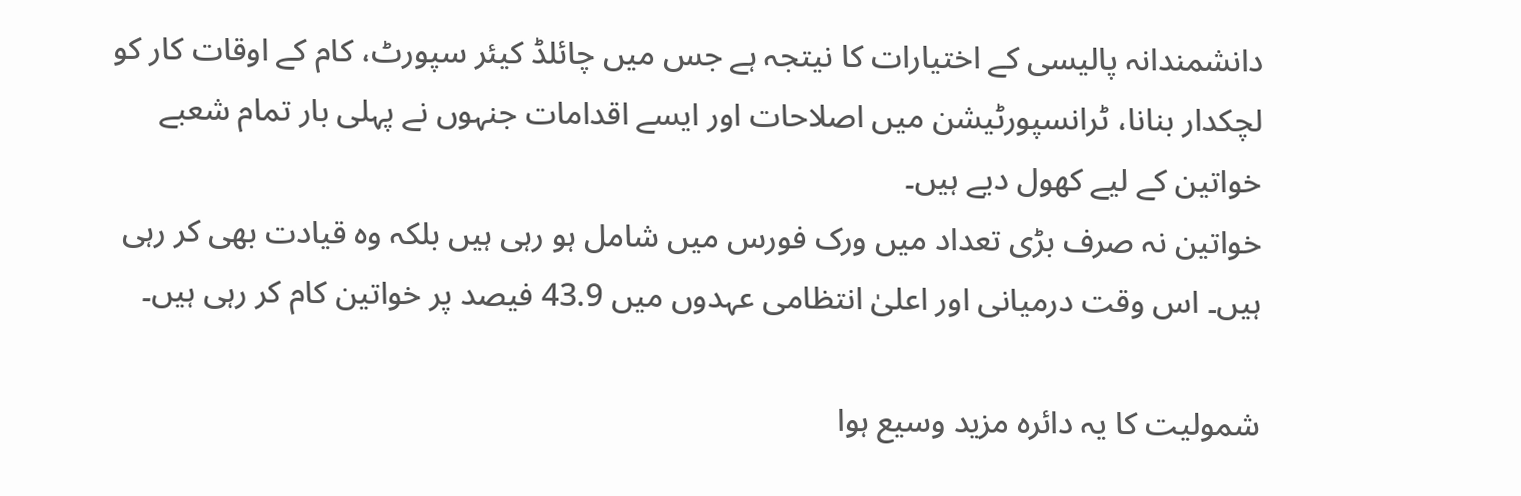دانشمندانہ پالیسی کے اختیارات کا نیتجہ ہے جس میں چائلڈ کیئر سپورٹ، کام کے اوقات کار کو لچکدار بنانا، ٹرانسپورٹیشن میں اصلاحات اور ایسے اقدامات جنہوں نے پہلی بار تمام شعبے خواتین کے لیے کھول دیے ہیں۔
خواتین نہ صرف بڑی تعداد میں ورک فورس میں شامل ہو رہی ہیں بلکہ وہ قیادت بھی کر رہی ہیں۔ اس وقت درمیانی اور اعلیٰ انتظامی عہدوں میں 43.9 فیصد پر خواتین کام کر رہی ہیں۔

شمولیت کا یہ دائرہ مزید وسیع ہوا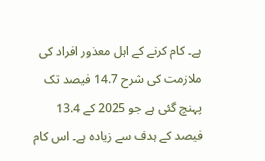ہے۔ کام کرنے کے اہل معذور افراد کی ملازمت کی شرح 14.7 فیصد تک پہنچ گئی ہے جو 2025 کے 13.4 فیصد کے ہدف سے زیادہ ہے۔ اس کام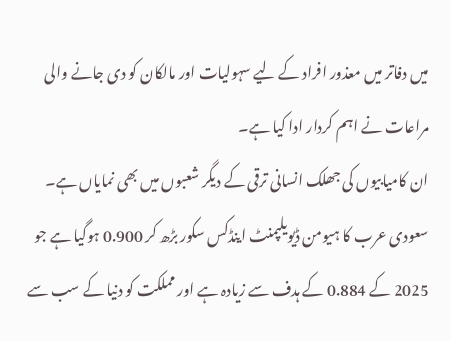میں دفاتر میں معذور افراد کے لیے سہولیات اور مالکان کو دی جانے والی مراعات نے اہم کردار ادا کیا ہے۔
ان کامیابیوں کی جھلک انسانی ترقی کے دیگر شعبوں میں بھی نمایاں ہے۔ سعودی عرب کا ہیومن ڈیویلپمنٹ اینڈکس سکور بڑھ کر 0.900 ہوگیا ہے جو 2025 کے 0.884 کے ہدف سے زیادہ ہے اور مملکت کو دنیا کے سب سے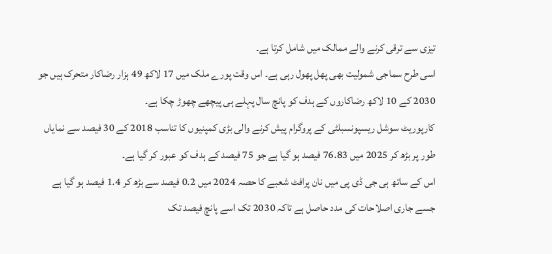تیزی سے ترقی کرنے والے ممالک میں شامل کرتا ہے۔
اسی طرح سماجی شمولیت بھی پھل پھول رہی ہے۔ اس وقت پورے ملک میں 17 لاکھ 49 ہزار رضاکار متحرک ہیں جو 2030 کے 10 لاکھ رضاکاروں کے ہدف کو پانچ سال پہلے ہی پیچھے چھوڑ چکا ہے۔
کارپوریٹ سوشل ریسپونسبلٹی کے پروگرام پیش کرنے والی بڑی کمپنیوں کا تناسب 2018 کے 30 فیصد سے نمایاں طور پر بڑھ کر 2025 میں 76.83 فیصد ہو گیا ہے جو 75 فیصد کے ہدف کو عبور کر گیا ہے۔
اس کے ساتھ ہی جی ڈی پی میں نان پرافٹ شعبے کا حصہ 2024 میں 0.2 فیصد سے بڑھ کر 1.4 فیصد ہو گیا ہے جسے جاری اصلاحات کی مدد حاصل ہے تاکہ 2030 تک اسے پانچ فیصد تک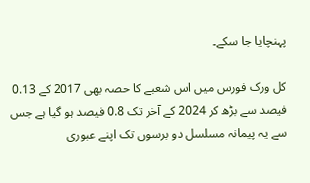پہنچایا جا سکے۔

کل ورک فورس میں اس شعبے کا حصہ بھی 2017 کے 0.13 فیصد سے بڑھ کر 2024 کے آخر تک 0.8 فیصد ہو گیا ہے جس سے یہ پیمانہ مسلسل دو برسوں تک اپنے عبوری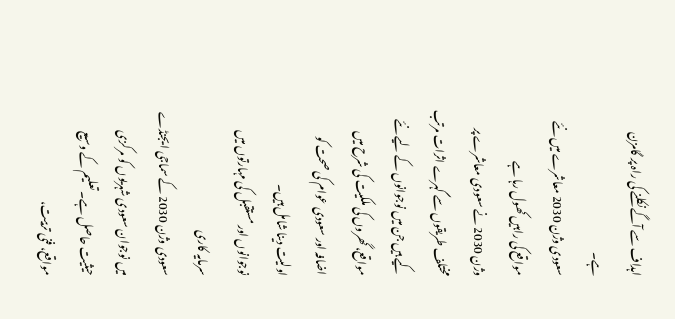اہداف سے آگے نکلنے کی راہ پر گامزن ہے۔
سعودی وژن 2030 معاشرے میں نئے مواقع کی راہیں کھول رہا ہے
وژن 2030 نے سعودی معاشرے پر مختلف طریقوں سے گہرے اثرات مرتب کیے ہیں جن میں نوجوانوں کے لیے نئے مواقع، گھروں کی ملکیت کی شرح میں اضافہ اور سعودی عوام کی صحت کو اولیت دینا شامل ہیں۔
نوجوانوں اور مستقبل کی مہارتوں میں سرمایہ کاری
سعودی وژن 2030 کے سماجی ایجنڈے میں نوجوان سعودی شہریوں کو مرکزی حیثیت حاصل ہے۔ تعلیم کے وسیع مواقع، فنی تربیت،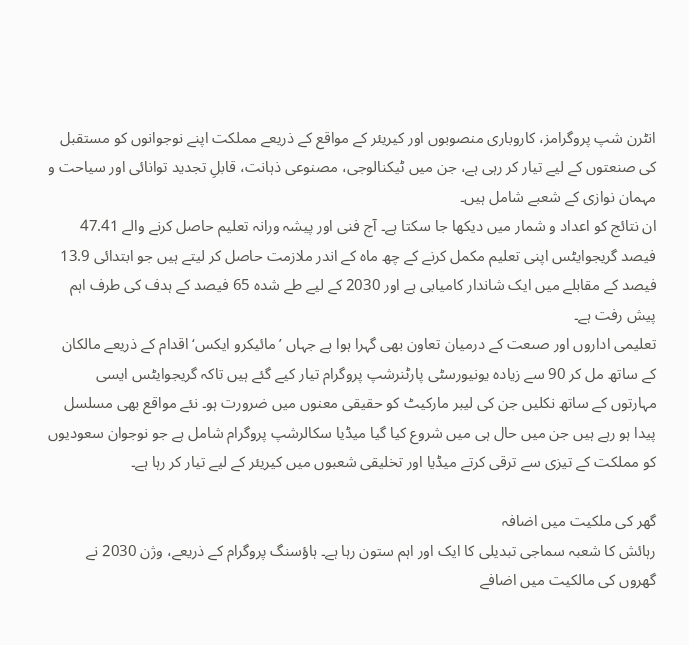انٹرن شپ پروگرامز، کاروباری منصوبوں اور کیریئر کے مواقع کے ذریعے مملکت اپنے نوجوانوں کو مستقبل کی صنعتوں کے لیے تیار کر رہی ہے، جن میں ٹیکنالوجی، مصنوعی ذہانت، قابلِ تجدید توانائی اور سیاحت و مہمان نوازی کے شعبے شامل ہیں۔
ان نتائج کو اعداد و شمار میں دیکھا جا سکتا ہے۔ آج فنی اور پیشہ ورانہ تعلیم حاصل کرنے والے 47.41 فیصد گریجوایٹس اپنی تعلیم مکمل کرنے کے چھ ماہ کے اندر ملازمت حاصل کر لیتے ہیں جو ابتدائی 13.9 فیصد کے مقابلے میں ایک شاندار کامیابی ہے اور 2030 کے لیے طے شدہ 65 فیصد کے ہدف کی طرف اہم پیش رفت ہے۔
تعلیمی اداروں اور صںعت کے درمیان تعاون بھی گہرا ہوا ہے جہاں ’مائیکرو ایکس‘ اقدام کے ذریعے مالکان کے ساتھ مل کر 90 سے زیادہ یونیورسٹی پارٹنرشپ پروگرام تیار کیے گئے ہیں تاکہ گریجوایٹس ایسی مہارتوں کے ساتھ نکلیں جن کی لیبر مارکیٹ کو حقیقی معنوں میں ضرورت ہو۔ نئے مواقع بھی مسلسل پیدا ہو رہے ہیں جن میں حال ہی میں شروع کیا گیا میڈیا سکالرشپ پروگرام شامل ہے جو نوجوان سعودیوں کو مملکت کے تیزی سے ترقی کرتے میڈیا اور تخلیقی شعبوں میں کیریئر کے لیے تیار کر رہا ہے۔

گھر کی ملکیت میں اضافہ
رہائش کا شعبہ سماجی تبدیلی کا ایک اور اہم ستون رہا ہے۔ ہاؤسنگ پروگرام کے ذریعے، وژن 2030 نے گھروں کی مالکیت میں اضافے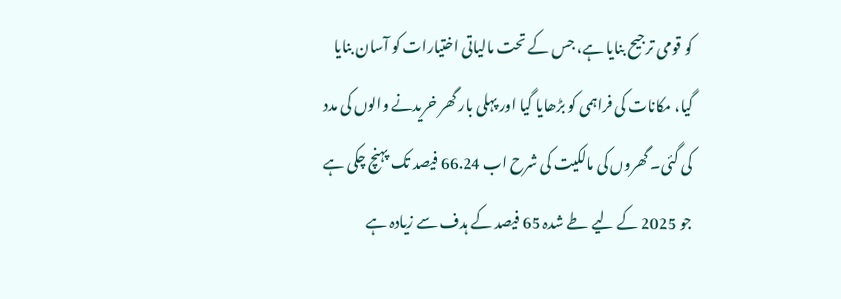کو قومی ترجیح بنایا ہے، جس کے تحت مالیاتی اختیارات کو آسان بنایا گیا، مکانات کی فراہمی کو بڑھایا گیا اور پہلی بار گھر خریدنے والوں کی مدد کی گئی۔ گھروں کی مالکیت کی شرح اب 66.24 فیصد تک پہنچ چکی ہے جو 2025 کے لیے طے شدہ 65 فیصد کے ہدف سے زیادہ ہے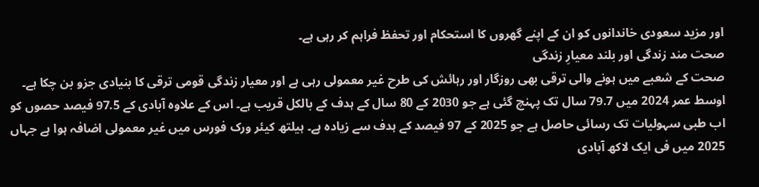اور مزید سعودی خاندانوں کو ان کے اپنے گھروں کا استحکام اور تحفظ فراہم کر رہی ہے۔
صحت مند زندگی اور بلند معیارِ زندگی
صحت کے شعبے میں ہونے والی ترقی بھی روزگار اور رہائش کی طرح غیر معمولی رہی ہے اور معیار زندگی قومی ترقی کا بنیادی جزو بن چکا ہے۔
اوسط عمر 2024 میں 79.7 سال تک پہنچ گئی ہے جو 2030 کے 80 سال کے ہدف کے بالکل قریب ہے۔ اس کے علاوہ آبادی کے 97.5 فیصد حصوں کو اب طبی سہولیات تک رسائی حاصل ہے جو 2025 کے 97 فیصد کے ہدف سے زیادہ ہے۔ ہیلتھ کیئر ورک فورس میں غیر معمولی اضافہ ہوا ہے جہاں 2025 میں فی ایک لاکھ آبادی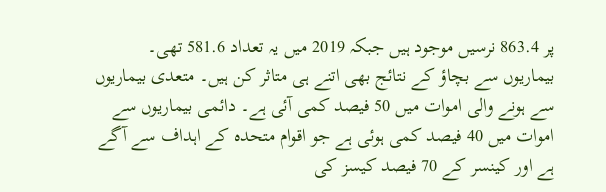پر 863.4 نرسیں موجود ہیں جبکہ 2019 میں یہ تعداد 581.6 تھی۔
بیماریوں سے بچاؤ کے نتائج بھی اتنے ہی متاثر کن ہیں۔ متعدی بیماریوں سے ہونے والی اموات میں 50 فیصد کمی آئی ہے۔ دائمی بیماریوں سے اموات میں 40 فیصد کمی ہوئی ہے جو اقوام متحدہ کے اہداف سے آگے ہے اور کینسر کے 70 فیصد کیسز کی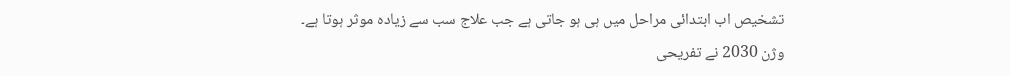تشخیص اب ابتدائی مراحل میں ہی ہو جاتی ہے جب علاج سب سے زیادہ موثر ہوتا ہے۔
وژن 2030 نے تفریحی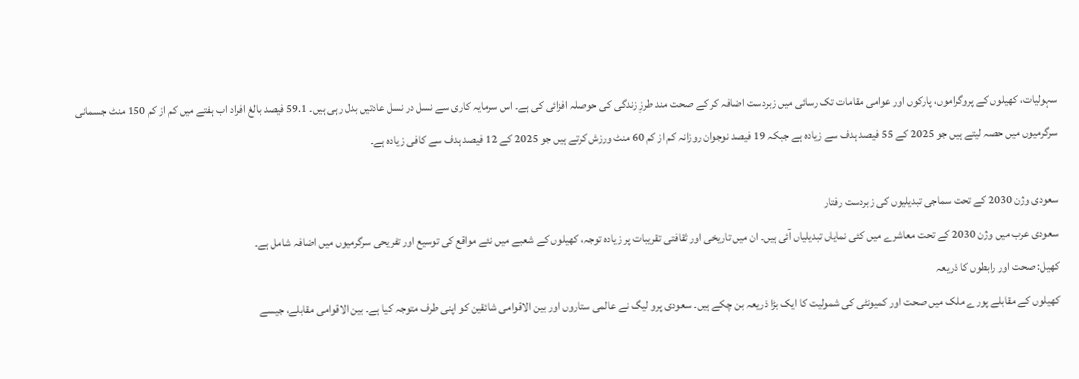سہولیات، کھیلوں کے پروگراموں، پارکوں اور عوامی مقامات تک رسائی میں زبردست اضافہ کر کے صحت مند طرزِ زندگی کی حوصلہ افزائی کی ہے۔ اس سرمایہ کاری سے نسل در نسل عادتیں بدل رہی ہیں۔ 59.1 فیصد بالغ افراد اب ہفتے میں کم از کم 150 منٹ جسمانی سرگرمیوں میں حصہ لیتے ہیں جو 2025 کے 55 فیصد ہدف سے زیادہ ہے جبکہ 19 فیصد نوجوان روزانہ کم از کم 60 منٹ ورزش کرتے ہیں جو 2025 کے 12 فیصد ہدف سے کافی زیادہ ہے۔

سعودی وژن 2030 کے تحت سماجی تبدیلیوں کی زبردست رفتار
سعودی عرب میں وژن 2030 کے تحت معاشرے میں کئی نمایاں تبدیلیاں آئی ہیں۔ ان میں تاریخی اور ثقافتی تقریبات پر زیادہ توجہ، کھیلوں کے شعبے میں نئے مواقع کی توسیع اور تفریحی سرگرمیوں میں اضافہ شامل ہے۔
کھیل: صحت اور رابطوں کا ذریعہ
کھیلوں کے مقابلے پورے ملک میں صحت اور کمیونٹی کی شمولیت کا ایک بڑا ذریعہ بن چکے ہیں۔ سعودی پرو لیگ نے عالمی ستاروں اور بین الاقوامی شائقین کو اپنی طرف متوجہ کیا ہے۔ بین الاقوامی مقابلے، جیسے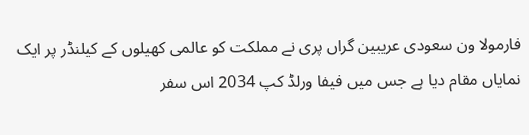فارمولا ون سعودی عریبین گراں پری نے مملکت کو عالمی کھیلوں کے کیلنڈر پر ایک نمایاں مقام دیا ہے جس میں فیفا ورلڈ کپ 2034 اس سفر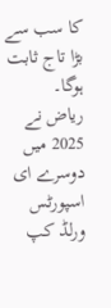کا سب سے بڑا تاج ثابت ہوگا۔
ریاض نے 2025 میں دوسرے ای اسپورٹس ورلڈ کپ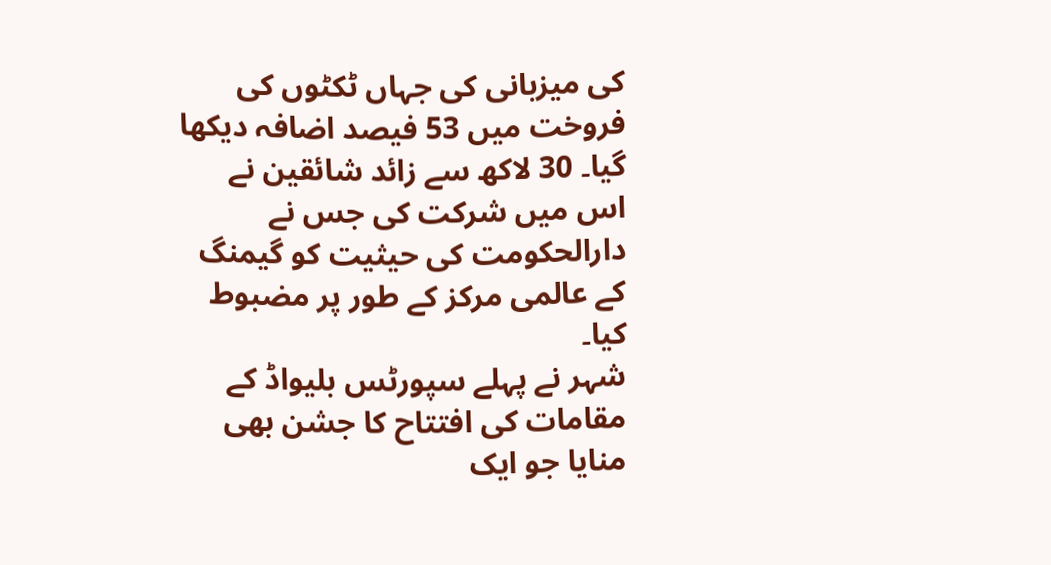کی میزبانی کی جہاں ٹکٹوں کی فروخت میں 53 فیصد اضافہ دیکھا گیا۔ 30 لاکھ سے زائد شائقین نے اس میں شرکت کی جس نے دارالحکومت کی حیثیت کو گیمنگ کے عالمی مرکز کے طور پر مضبوط کیا۔
شہر نے پہلے سپورٹس بلیواڈ کے مقامات کی افتتاح کا جشن بھی منایا جو ایک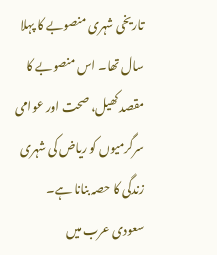تاریخی شہری منصوبے کا پہلا سال تھا۔ اس منصوبے کا مقصد کھیل، صحت اور عوامی سرگرمیوں کو ریاض کی شہری زندگی کا حصہ بنانا ہے۔
سعودی عرب میں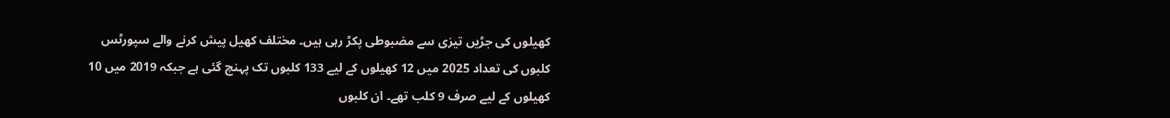کھیلوں کی جڑیں تیزی سے مضبوطی پکڑ رہی ہیں۔ مختلف کھیل پیش کرنے والے سپورٹس کلبوں کی تعداد 2025 میں 12 کھیلوں کے لیے 133 کلبوں تک پہنچ گئی ہے جبکہ 2019 میں 10 کھیلوں کے لیے صرف 9 کلب تھے۔ ان کلبوں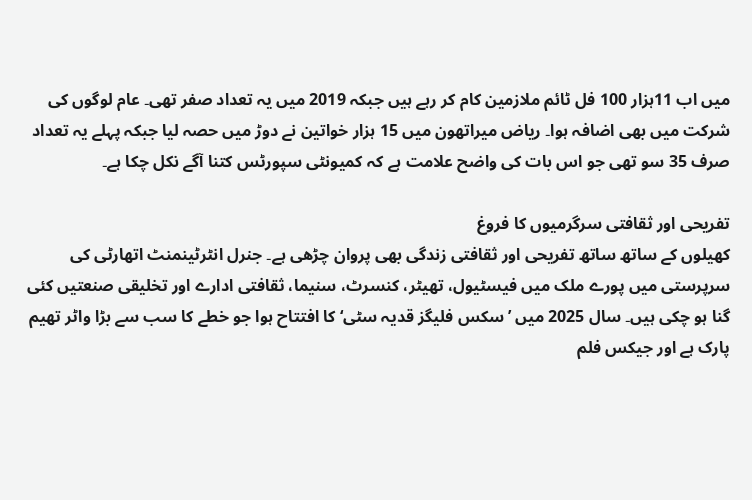میں اب 11ہزار 100 فل ٹائم ملازمین کام کر رہے ہیں جبکہ 2019 میں یہ تعداد صفر تھی۔ عام لوگوں کی شرکت میں بھی اضافہ ہوا۔ ریاض میراتھون میں 15 ہزار خواتین نے دوڑ میں حصہ لیا جبکہ پہلے یہ تعداد صرف 35 سو تھی جو اس بات کی واضح علامت ہے کہ کمیونٹی سپورٹس کتنا آگے نکل چکا ہے۔

تفریحی اور ثقافتی سرگرمیوں کا فروغ
کھیلوں کے ساتھ ساتھ تفریحی اور ثقافتی زندگی بھی پروان چڑھی ہے۔ جنرل انٹرٹینمنٹ اتھارٹی کی سرپرستی میں پورے ملک میں فیسٹیول، تھیٹر، کنسرٹ، سنیما، ثقافتی ادارے اور تخلیقی صنعتیں کئی گنا ہو چکی ہیں۔ سال 2025 میں ’سکس فلیگز قدیہ سٹی‘ کا افتتاح ہوا جو خطے کا سب سے بڑا واٹر تھیم پارک ہے اور جیکس فلم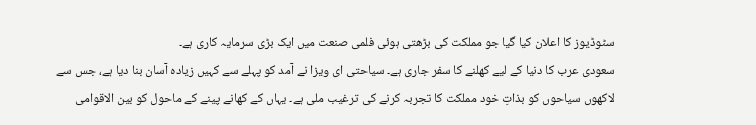سٹوڈیوز کا اعلان کیا گیا جو مملکت کی بڑھتی ہوئی فلمی صنعت میں ایک بڑی سرمایہ کاری ہے۔
سعودی عرب کا دنیا کے لیے کھلنے کا سفر جاری ہے۔ سیاحتی ای ویزا نے آمد کو پہلے سے کہیں زیادہ آسان بنا دیا ہے، جس سے لاکھوں سیاحوں کو بذاتِ خود مملکت کا تجربہ کرنے کی ترغیب ملی ہے۔ یہاں کے کھانے پینے کے ماحول کو بین الاقوامی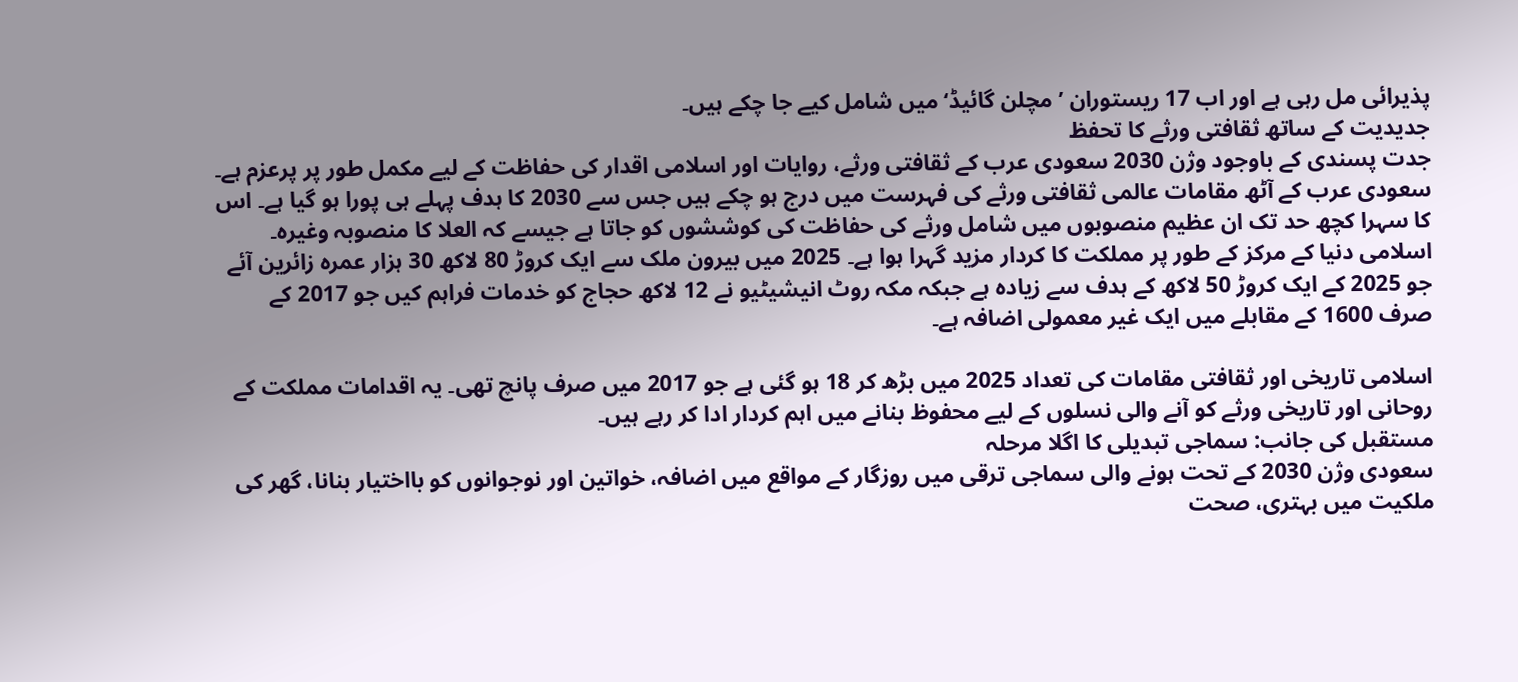پذیرائی مل رہی ہے اور اب 17 ریستوران ’مچلن گائیڈ‘ میں شامل کیے جا چکے ہیں۔
جدیدیت کے ساتھ ثقافتی ورثے کا تحفظ
جدت پسندی کے باوجود وژن 2030 سعودی عرب کے ثقافتی ورثے، روایات اور اسلامی اقدار کی حفاظت کے لیے مکمل طور پر پرعزم ہے۔ سعودی عرب کے آٹھ مقامات عالمی ثقافتی ورثے کی فہرست میں درج ہو چکے ہیں جس سے 2030 کا ہدف پہلے ہی پورا ہو گیا ہے۔ اس کا سہرا کچھ حد تک ان عظیم منصوبوں میں شامل ورثے کی حفاظت کی کوششوں کو جاتا ہے جیسے کہ العلا کا منصوبہ وغیرہ۔
اسلامی دنیا کے مرکز کے طور پر مملکت کا کردار مزید گہرا ہوا ہے۔ 2025 میں بیرون ملک سے ایک کروڑ 80 لاکھ 30 ہزار عمرہ زائرین آئے جو 2025 کے ایک کروڑ 50 لاکھ کے ہدف سے زیادہ ہے جبکہ مکہ روٹ انیشیٹیو نے 12 لاکھ حجاج کو خدمات فراہم کیں جو 2017 کے صرف 1600 کے مقابلے میں ایک غیر معمولی اضافہ ہے۔

اسلامی تاریخی اور ثقافتی مقامات کی تعداد 2025 میں بڑھ کر 18 ہو گئی ہے جو 2017 میں صرف پانچ تھی۔ یہ اقدامات مملکت کے روحانی اور تاریخی ورثے کو آنے والی نسلوں کے لیے محفوظ بنانے میں اہم کردار ادا کر رہے ہیں۔
مستقبل کی جانب: سماجی تبدیلی کا اگلا مرحلہ
سعودی وژن 2030 کے تحت ہونے والی سماجی ترقی میں روزگار کے مواقع میں اضافہ، خواتین اور نوجوانوں کو بااختیار بنانا، گھر کی ملکیت میں بہتری، صحت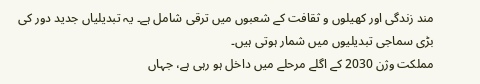مند زندگی اور کھیلوں و ثقافت کے شعبوں میں ترقی شامل ہے۔ یہ تبدیلیاں جدید دور کی بڑی سماجی تبدیلیوں میں شمار ہوتی ہیں۔
مملکت وژن 2030 کے اگلے مرحلے میں داخل ہو رہی ہے، جہاں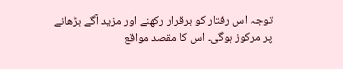توجہ اس رفتار کو برقرار رکھنے اور مزید آگے بڑھانے پر مرکوز ہوگی۔ اس کا مقصد مواقع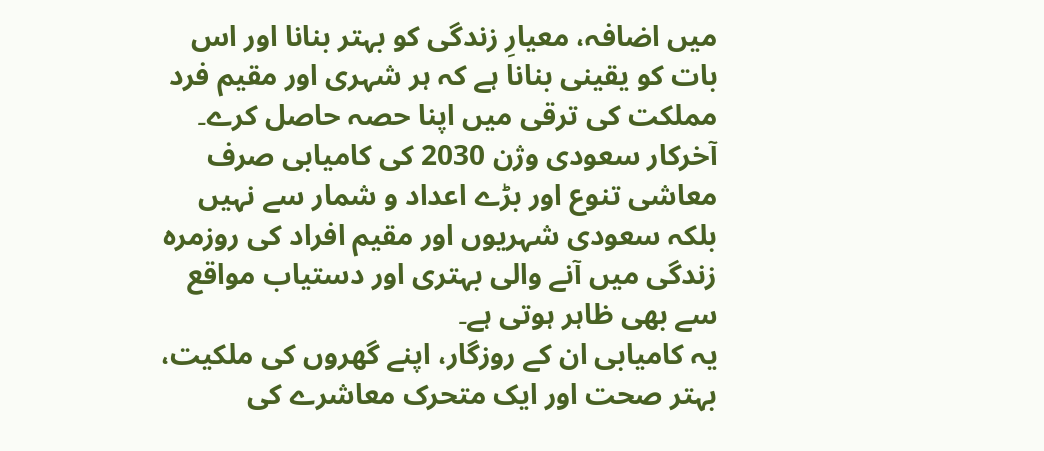میں اضافہ، معیارِ زندگی کو بہتر بنانا اور اس بات کو یقینی بنانا ہے کہ ہر شہری اور مقیم فرد مملکت کی ترقی میں اپنا حصہ حاصل کرے۔
آخرکار سعودی وژن 2030 کی کامیابی صرف معاشی تنوع اور بڑے اعداد و شمار سے نہیں بلکہ سعودی شہریوں اور مقیم افراد کی روزمرہ زندگی میں آنے والی بہتری اور دستیاب مواقع سے بھی ظاہر ہوتی ہے۔
یہ کامیابی ان کے روزگار، اپنے گھروں کی ملکیت، بہتر صحت اور ایک متحرک معاشرے کی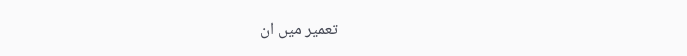تعمیر میں ان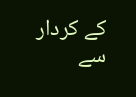کے کردار سے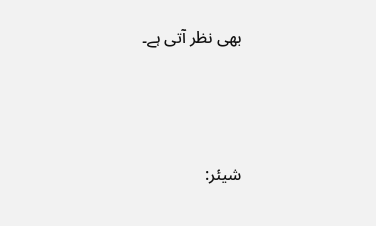بھی نظر آتی ہے۔




شیئر: